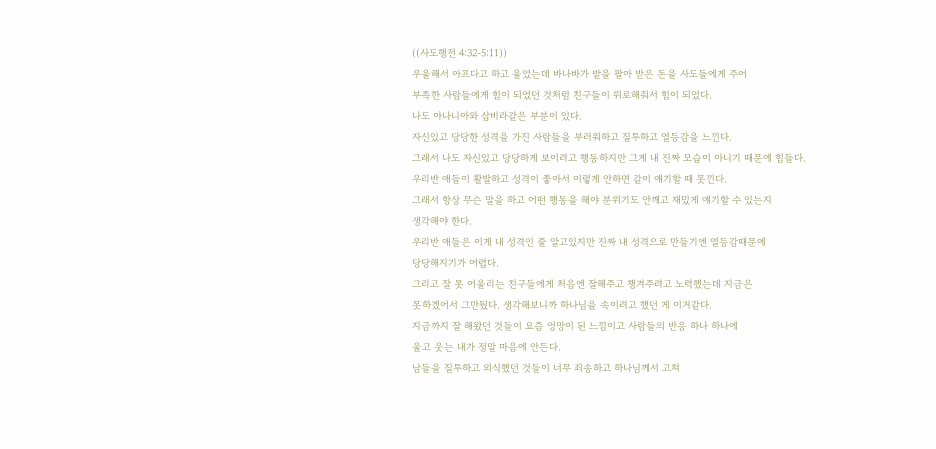((사도행전 4:32-5:11))
우울해서 아프다고 하고 울었는데 바나바가 밭을 팔아 받은 돈을 사도들에게 주어
부족한 사람들에게 힘이 되었던 것처럼 친구들이 위로해줘서 힘이 되었다.
나도 아나니아와 삽비라같은 부분이 있다.
자신있고 당당한 성격을 가진 사람들을 부러워하고 질투하고 열등감을 느낀다.
그래서 나도 자신있고 당당하게 보이려고 행동하지만 그게 내 진짜 모습이 아니기 때문에 힘들다.
우리반 애들이 활발하고 성격이 좋아서 이렇게 안하면 같이 얘기할 때 못낀다.
그래서 항상 무슨 말을 하고 어떤 행동을 해야 분위기도 안깨고 재밌게 얘기할 수 있는지
생각해야 한다.
우리반 애들은 이게 내 성격인 줄 알고있지만 진짜 내 성격으로 만들기엔 열등감때문에
당당해지기가 어렵다.
그리고 잘 못 어울리는 친구들에게 처음엔 잘해주고 챙겨주려고 노력했는데 지금은
못하겠어서 그만뒀다. 생각해보니까 하나님을 속이려고 했던 게 이거같다.
지금까지 잘 해왔던 것들이 요즘 엉망이 된 느낌이고 사람들의 반응 하나 하나에
울고 웃는 내가 정말 마음에 안든다.
남들을 질투하고 외식했던 것들이 너무 죄송하고 하나님께서 고쳐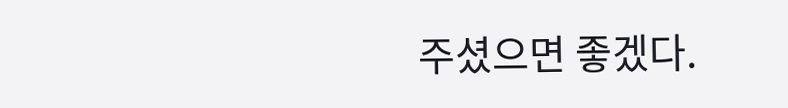주셨으면 좋겠다.